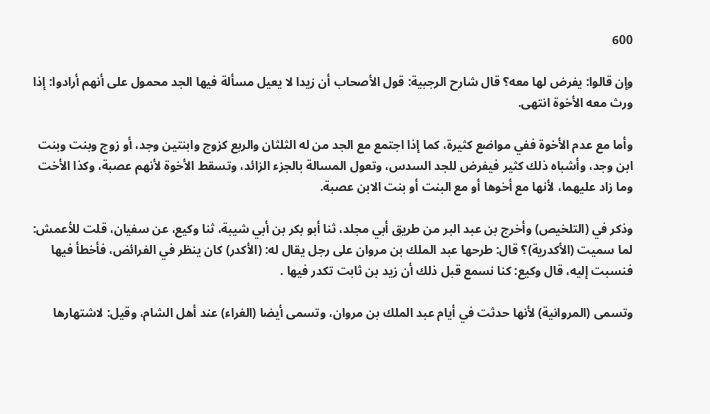600

وإن قالوا: يفرض لها معه؟ قال شارح الرجبية: قول الأصحاب أن زيدا لا يعيل مسألة فيها الجد محمول على أنهم أرادوا: إذا ورث معه الأخوة انتهى.

وأما مع عدم الأخوة ففي مواضع كثيرة، كما إذا اجتمع مع الجد من له الثلثان والربع كزوج وابنتين وجد، أو زوج وبنت وبنت ابن وجد، وأشباه ذلك كثير فيفرض للجد السدس، وتعول المسالة بالجزء الزائد، وتسقط الأخوة لأنهم عصبة، وكذا الأخت وما زاد عليهما، لأنها مع أخوها أو مع البنت أو بنت الابن عصبة.

وذكر في (التلخيص) وأخرج بن عبد البر من طريق أبي مجلد، ثنا أبو بكر بن أبي شيبة، ثنا وكيع، عن سفيان، قلت للأعمش: لما سميت (الأكدرية)؟ قال: طرحها عبد الملك بن مروان على رجل يقال له: (الأكدر) كان ينظر في الفرائض، فأخطأ فيها فنسبت إليه، قال وكيع: كنا نسمع قبل ذلك أن زيد بن ثابت تكدر فيها .

وتسمى (المروانية) لأنها حدثت في أيام عبد الملك بن مروان، وتسمى أيضا (الغراء) عند أهل الشام، وقيل: لاشتهارها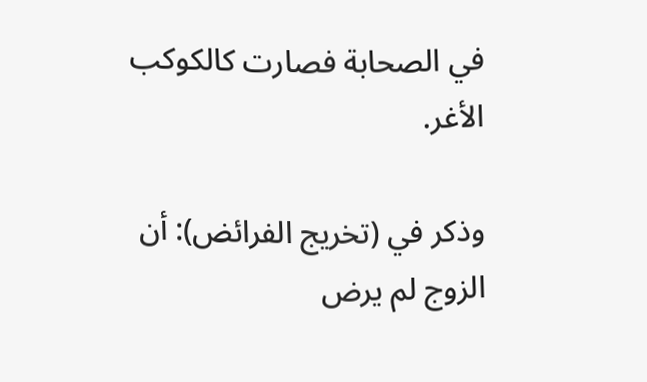في الصحابة فصارت كالكوكب الأغر.

وذكر في (تخريج الفرائض): أن الزوج لم يرض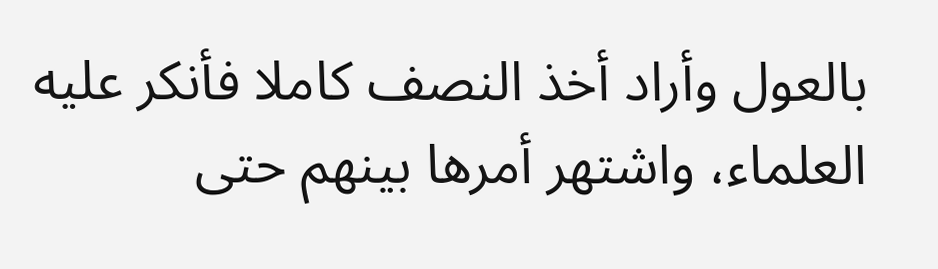بالعول وأراد أخذ النصف كاملا فأنكر عليه العلماء، واشتهر أمرها بينهم حتى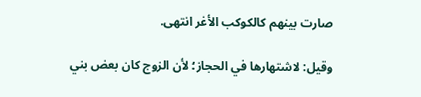صارت بينهم كالكوكب الأغر انتهى.

وقيل: لاشتهارها في الحجاز؛ لأن الزوج كان بعض بني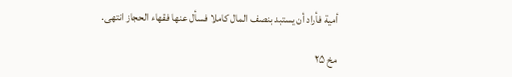أمية فأراد أن يستبد بنصف المال كاملا فسأل عنها فقهاء الحجاز انتهى.

مخ ۲۵